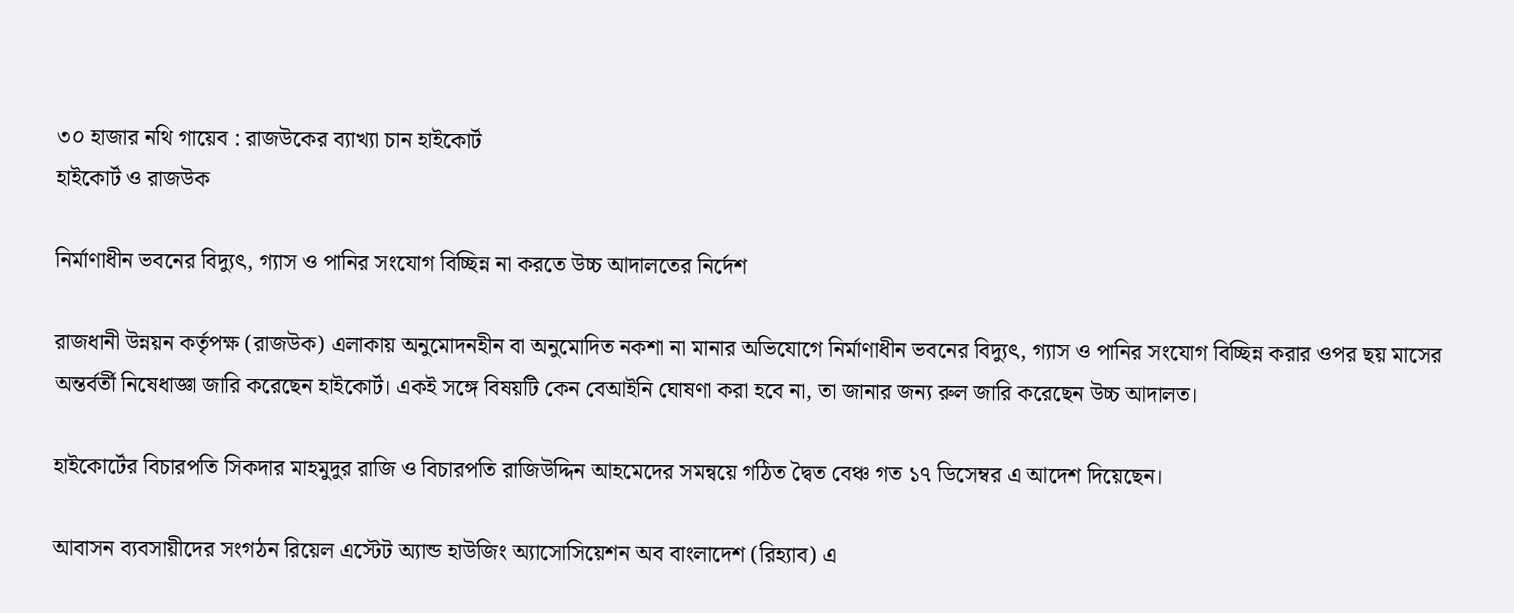৩০ হাজার নথি গায়েব : রাজউকের ব্যাখ্যা চান হাইকোর্ট
হাইকোর্ট ও রাজউক

নির্মাণাধীন ভবনের বিদ্যুৎ, গ্যাস ও পানির সংযোগ বিচ্ছিন্ন না করতে উচ্চ আদালতের নির্দেশ

রাজধানী উন্নয়ন কর্তৃপক্ষ (রাজউক) এলাকায় অনুমোদনহীন বা অনুমোদিত নকশা না মানার অভিযোগে নির্মাণাধীন ভবনের বিদ্যুৎ, গ্যাস ও পানির সংযোগ বিচ্ছিন্ন করার ওপর ছয় মাসের অন্তর্বর্তী নিষেধাজ্ঞা জারি করেছেন হাইকোর্ট। একই সঙ্গে বিষয়টি কেন বেআইনি ঘোষণা করা হবে না, তা জানার জন্য রুল জারি করেছেন উচ্চ আদালত।

হাইকোর্টের বিচারপতি সিকদার মাহমুদুর রাজি ও বিচারপতি রাজিউদ্দিন আহমেদের সমন্বয়ে গঠিত দ্বৈত বেঞ্চ গত ১৭ ডিসেম্বর এ আদেশ দিয়েছেন।

আবাসন ব্যবসায়ীদের সংগঠন রিয়েল এস্টেট অ্যান্ড হাউজিং অ্যাসোসিয়েশন অব বাংলাদেশ (রিহ্যাব) এ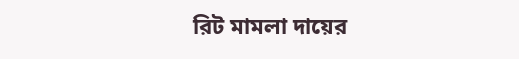রিট মামলা দায়ের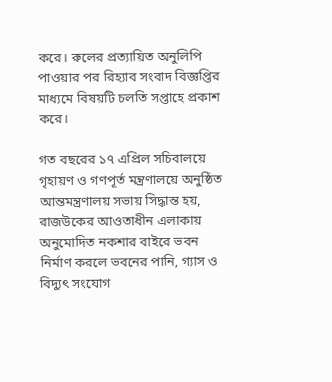করে। রুলের প্রত্যায়িত অনুলিপি পাওয়ার পর রিহ্যাব সংবাদ বিজ্ঞপ্তির মাধ্যমে বিষয়টি চলতি সপ্তাহে প্রকাশ করে।

গত বছরের ১৭ এপ্রিল সচিবালয়ে গৃহায়ণ ও গণপূর্ত মন্ত্রণালয়ে অনুষ্ঠিত আন্তমন্ত্রণালয় সভায় সিদ্ধান্ত হয়, রাজউকের আওতাধীন এলাকায় অনুমোদিত নকশার বাইরে ভবন নির্মাণ করলে ভবনের পানি, গ্যাস ও বিদ্যুৎ সংযোগ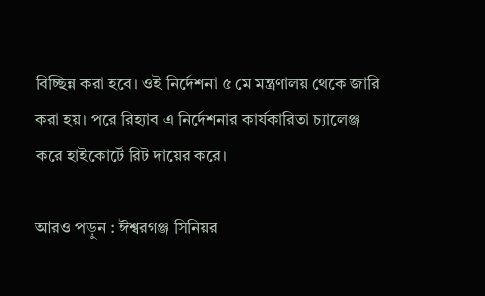বিচ্ছিন্ন করা হবে। ওই নির্দেশনা ৫ মে মন্ত্রণালয় থেকে জারি করা হয়। পরে রিহ্যাব এ নির্দেশনার কার্যকারিতা চ্যালেঞ্জ করে হাইকোর্টে রিট দায়ের করে।

আরও পড়ুন : ঈশ্বরগঞ্জ সিনিয়র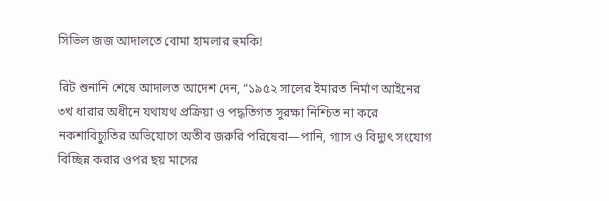সিভিল জজ আদালতে বোমা হামলার হুমকি!

রিট শুনানি শেষে আদালত আদেশ দেন, “১৯৫২ সালের ইমারত নির্মাণ আইনের ৩খ ধারার অধীনে যথাযথ প্রক্রিয়া ও পদ্ধতিগত সুরক্ষা নিশ্চিত না করে নকশাবিচ্যুতির অভিযোগে অতীব জরুরি পরিষেবা—পানি, গ্যাস ও বিদ্যুৎ সংযোগ বিচ্ছিন্ন করার ওপর ছয় মাসের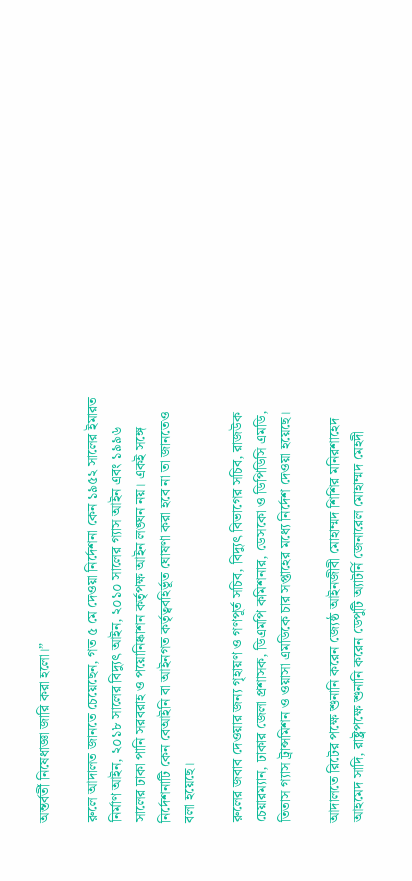অন্তর্বর্তী নিষেধাজ্ঞা জারি করা হলো।”

রুলে আদালত জানতে চেয়েছেন, গত ৫ মে দেওয়া নির্দেশনা কেন ১৯৫২ সালের ইমারত নির্মাণ আইন, ২০১৮ সালের বিদ্যুৎ আইন, ২০১০ সালের গ্যাস আইন এবং ১৯৯৬ সালের ঢাকা পানি সরবরাহ ও পয়োনিষ্কাশন কর্তৃপক্ষ আইন লঙ্ঘন নয়। একই সঙ্গে নির্দেশনাটি কেন বেআইনি বা আইনগত কর্তৃত্ববহির্ভূত ঘোষণা করা হবে না তা জানতেও বলা হয়েছে।

রুলের জবাব দেওয়ার জন্য গৃহায়ণ ও গণপূর্ত সচিব, বিদ্যুৎ বিভাগের সচিব, রাজউক চেয়ারম্যান, ঢাকার জেলা প্রশাসক, ডিএমপি কমিশনার, ডেসকো ও ডিপিডিসি এমডি, তিতাস গ্যাস ট্রান্সমিশন ও ওয়াসা এমডিকে চার সপ্তাহের মধ্যে নির্দেশ দেওয়া হয়েছে।

আদালতে রিটের পক্ষে শুনানি করেন জ্যেষ্ঠ আইনজীবী মোহাম্মদ শিশির মনিরশাহেদ আহমেদ সাদি, রাষ্ট্রপক্ষে শুনানি করেন ডেপুটি অ্যাটর্নি জেনারেল মোহাম্মদ মেহদী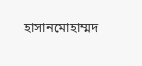হাসানমোহাম্মদ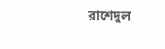রাশেদুল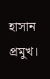হাসান প্রমুখ।